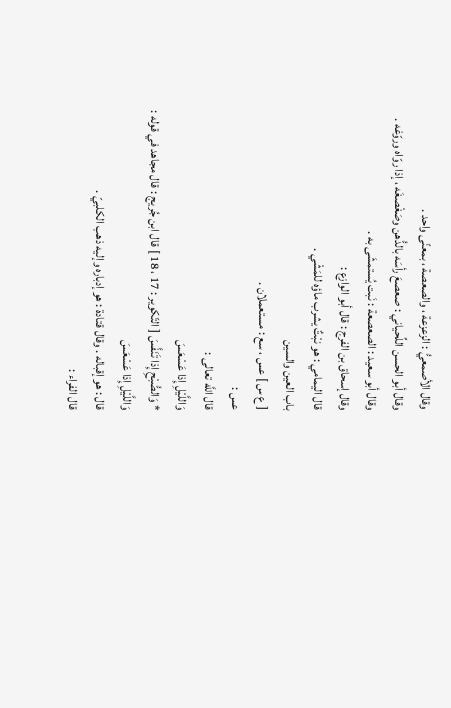وقال الأصمعيُّ : الزعزعة ، والصعصة ، بمعنًى واحد .
وقال أبو الحسن اللِّحياني : صعصعَ رأسَه بالدُّهن وصَغْصغَه ، إذا روّاه وروّغه .
وقال أبو سعيد : الصعصعة : نَبت يُستمشَى به .
وقال إسحاق بن الفرج : قال أبو الوازع :
قال اليمامي : هو نبْتٌ يشرب ماؤه للمَشْي .
باب العين والسين
[ ع س ] عس ، سع : مستعملان .
عس :
قال اللَّه تعالى :
وَاللَّيْلِ إِذا عَسْعَسَ
* وَالصُّبْحِ إِذا تَنَفَّسَ [ التّكوير : 17 ، 18 ] قال ابن جُريج : قال مجاهد في قوله :
وَاللَّيْلِ إِذا عَسْعَسَ
قال : هو إقباله . وقال قتادة : هو إدباره وإليه ذهب الكلبيّ .
قال الفراء :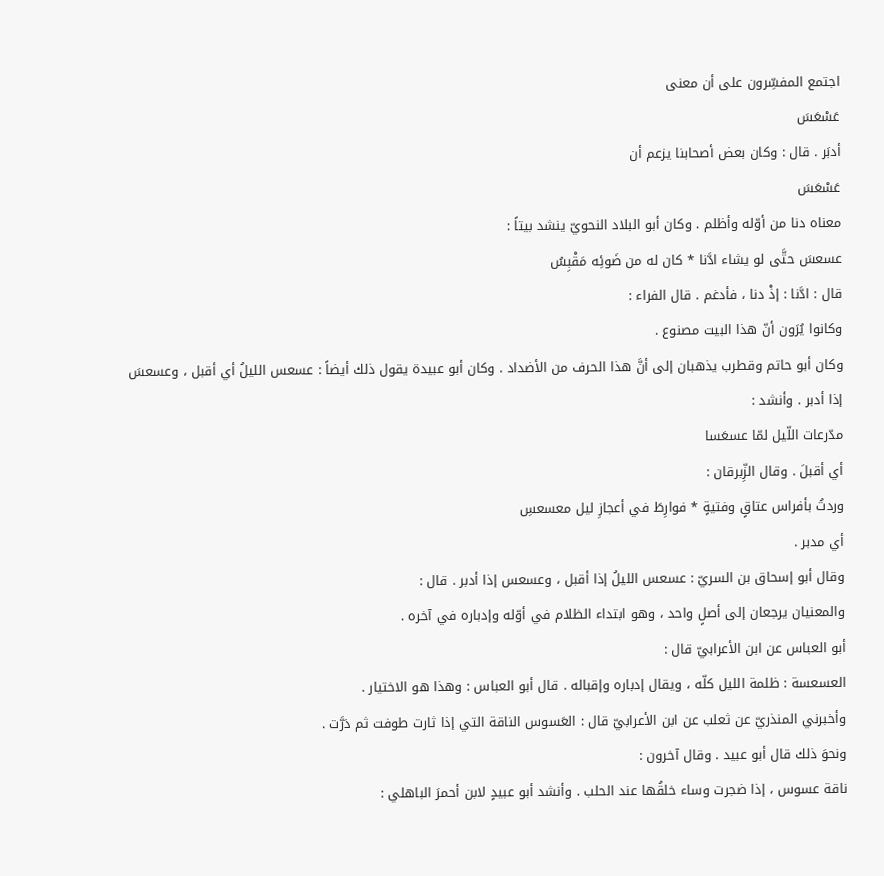اجتمع المفسِّرون على أن معنى
عَسْعَسَ
أدبَر . قال : وكان بعض أصحابنا يزعم أن
عَسْعَسَ
معناه دنا من أوّله وأظلم . وكان أبو البلاد النحويّ ينشد بيتاً :
عسعسَ حتَّى لو يشاء ادَّنا * كان له من ضَوئِه مَقْبِسُ
قال : ادَّنا : إذْ دنا ، فأدغم . قال الفراء :
وكانوا يُرَون أنّ هذا البيت مصنوع .
وكان أبو حاتم وقطرب يذهبان إلى أنَّ هذا الحرف من الأضداد . وكان أبو عبيدة يقول ذلك أيضاً : عسعس الليلُ أي أقبل ، وعسعسَ إذا أدبر . وأنشد :
مدّرعات اللّيل لمّا عسعَسا
أي أقبلَ . وقال الزِّبرقان :
وردتُ بأفراس عتاقٍ وفتيةٍ * فوارِطَ في أعجازِ ليل معسعسِ
أي مدبر .
وقال أبو إسحاق بن السريّ : عسعس الليلُ إذا أقبل ، وعسعس إذا أدبر . قال :
والمعنيان يرجعان إلى أصلٍ واحد ، وهو ابتداء الظلام في أوّله وإدباره في آخره .
أبو العباس عن ابن الأعرابيّ قال :
العسعسة : ظلمة الليل كلّه ، ويقال إدباره وإقباله . قال أبو العباس : وهذا هو الاختيار .
وأخبرني المنذريّ عن ثعلب عن ابن الأعرابيّ قال : العَسوس الناقة التي إذا ثارت طوفت ثم دَرَّت .
ونحوَ ذلك قال أبو عبيد . وقال آخرون :
ناقة عسوس ، إذا ضجرت وساء خلقُها عند الحلب . وأنشد أبو عبيدٍ لابن أحمرَ الباهلي :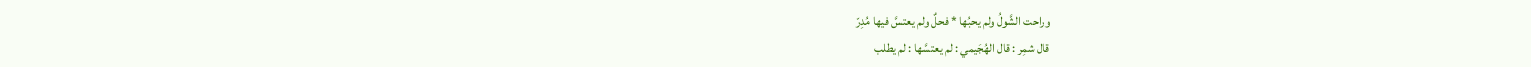وراحت الشَّولُ ولم يحبُها * فحلٌ ولم يعتسَّ فيها مُدِرّ
قال شمِر : قال الهُجَيمي : لم يعتسَّها : لم يطلب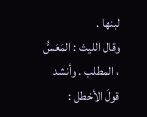لبنها .
وقال الليث : المَعَسُّ ، المطلب . وأنشد قولَ الأخطل :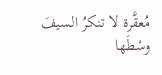مُعقَّرة لا تنكرُ السيفَ وسْطَها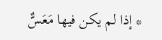* إذا لم يكن فيها مَعَسٌّ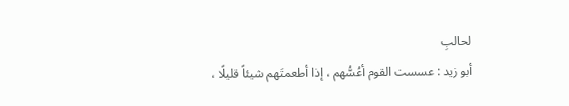لحالبِ
أبو زيد : عسست القوم أعُسُّهم ، إذا أطعمتَهم شيئاً قليلًا ،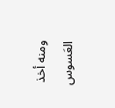ومنه أخذ العَسوس